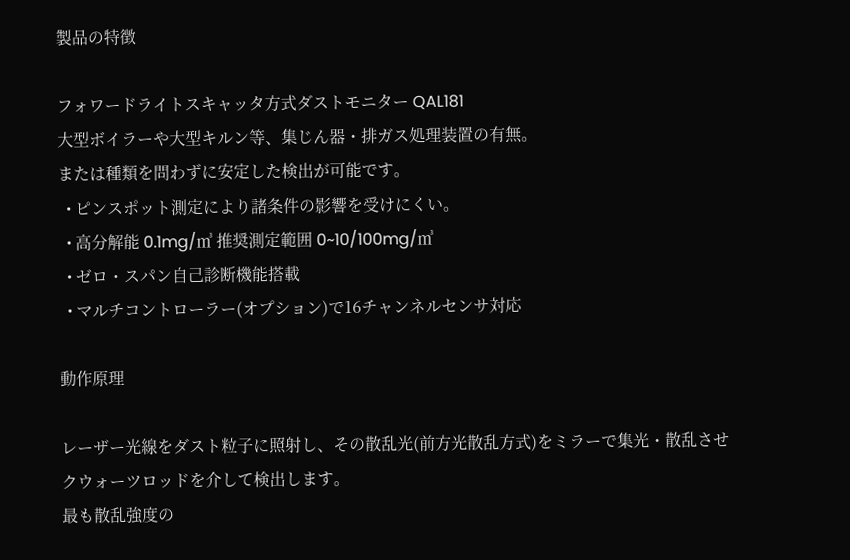製品の特徴

フォワードライトスキャッタ方式ダストモニター QAL181
大型ボイラーや大型キルン等、集じん器・排ガス処理装置の有無。
または種類を問わずに安定した検出が可能です。
  • ピンスポット測定により諸条件の影響を受けにくい。
  • 高分解能 0.1mg/㎥ 推奨測定範囲 0~10/100mg/㎥
  • ゼロ・スパン自己診断機能搭載
  • マルチコントローラー(オプション)で16チャンネルセンサ対応

動作原理

レーザー光線をダスト粒子に照射し、その散乱光(前方光散乱方式)をミラーで集光・散乱させ
クウォーツロッドを介して検出します。
最も散乱強度の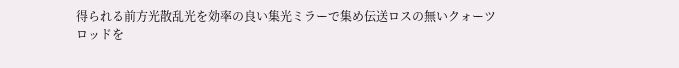得られる前方光散乱光を効率の良い集光ミラーで集め伝送ロスの無いクォーツ
ロッドを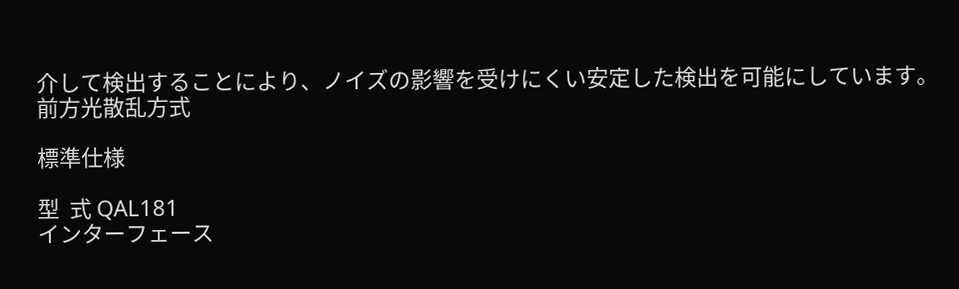介して検出することにより、ノイズの影響を受けにくい安定した検出を可能にしています。
前方光散乱方式

標準仕様

型  式 QAL181
インターフェース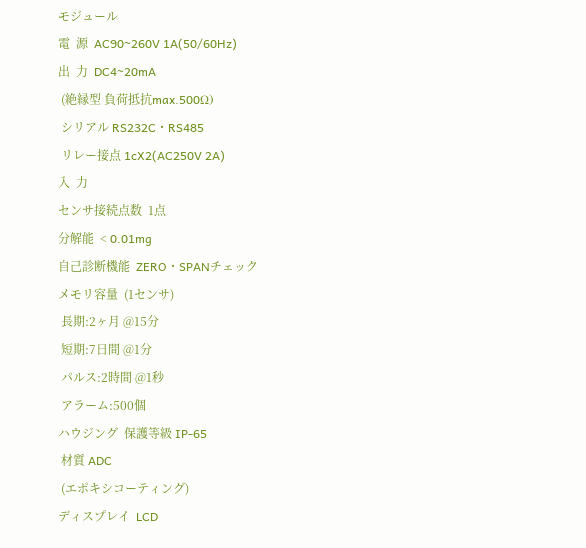モジュール
電  源  AC90~260V 1A(50/60Hz)
出  力  DC4~20mA
 (絶縁型 負荷抵抗max.500Ω)
 シリアル RS232C・RS485
 リレー接点 1cX2(AC250V 2A)
入  力
センサ接続点数  1点
分解能  < 0.01mg
自己診断機能  ZERO・SPANチェック
メモリ容量  (1センサ)
 長期:2ヶ月 @15分
 短期:7日間 @1分
 パルス:2時間 @1秒
 アラーム:500個
ハウジング  保護等級 IP-65
 材質 ADC
 (エポキシコーティング)
ディスプレイ  LCD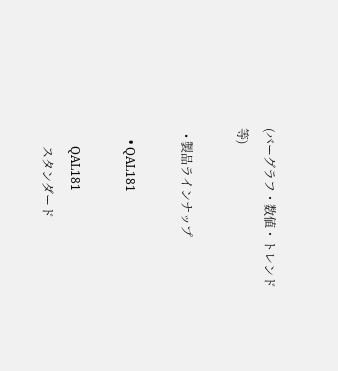(バーグラフ・数値・トレンド等)

  • 製品ラインナップ

    • QAL181

      QAL181
      スタンダード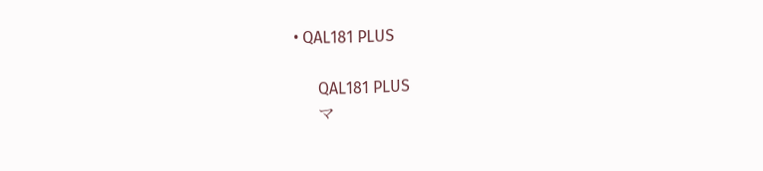• QAL181 PLUS

      QAL181 PLUS
      マ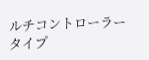ルチコントローラータイプ